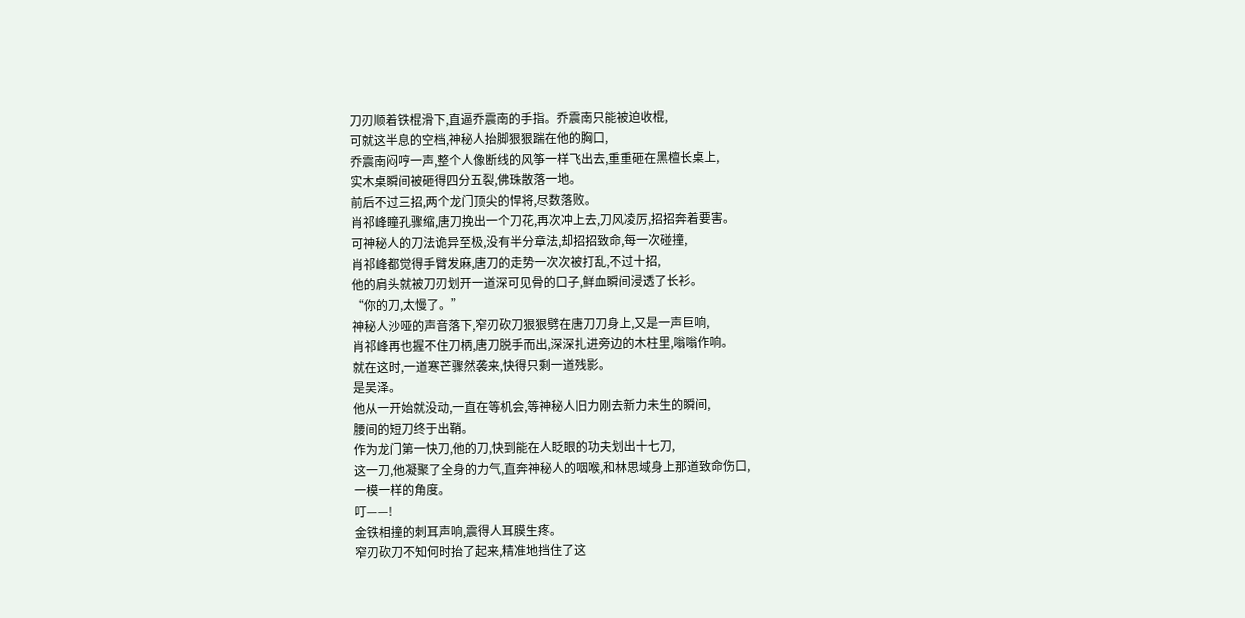刀刃顺着铁棍滑下,直逼乔震南的手指。乔震南只能被迫收棍,
可就这半息的空档,神秘人抬脚狠狠踹在他的胸口,
乔震南闷哼一声,整个人像断线的风筝一样飞出去,重重砸在黑檀长桌上,
实木桌瞬间被砸得四分五裂,佛珠散落一地。
前后不过三招,两个龙门顶尖的悍将,尽数落败。
肖祁峰瞳孔骤缩,唐刀挽出一个刀花,再次冲上去,刀风凌厉,招招奔着要害。
可神秘人的刀法诡异至极,没有半分章法,却招招致命,每一次碰撞,
肖祁峰都觉得手臂发麻,唐刀的走势一次次被打乱,不过十招,
他的肩头就被刀刃划开一道深可见骨的口子,鲜血瞬间浸透了长衫。
“你的刀,太慢了。”
神秘人沙哑的声音落下,窄刃砍刀狠狠劈在唐刀刀身上,又是一声巨响,
肖祁峰再也握不住刀柄,唐刀脱手而出,深深扎进旁边的木柱里,嗡嗡作响。
就在这时,一道寒芒骤然袭来,快得只剩一道残影。
是吴泽。
他从一开始就没动,一直在等机会,等神秘人旧力刚去新力未生的瞬间,
腰间的短刀终于出鞘。
作为龙门第一快刀,他的刀,快到能在人眨眼的功夫划出十七刀,
这一刀,他凝聚了全身的力气,直奔神秘人的咽喉,和林思域身上那道致命伤口,
一模一样的角度。
叮——!
金铁相撞的刺耳声响,震得人耳膜生疼。
窄刃砍刀不知何时抬了起来,精准地挡住了这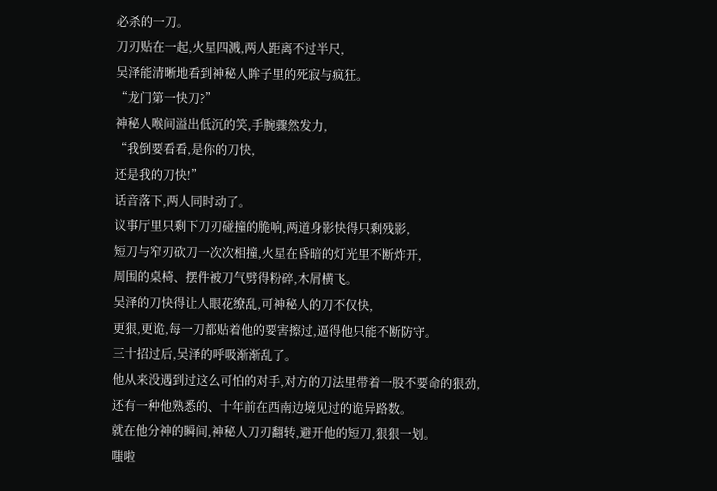必杀的一刀。
刀刃贴在一起,火星四溅,两人距离不过半尺,
吴泽能清晰地看到神秘人眸子里的死寂与疯狂。
“龙门第一快刀?”
神秘人喉间溢出低沉的笑,手腕骤然发力,
“我倒要看看,是你的刀快,
还是我的刀快!”
话音落下,两人同时动了。
议事厅里只剩下刀刃碰撞的脆响,两道身影快得只剩残影,
短刀与窄刃砍刀一次次相撞,火星在昏暗的灯光里不断炸开,
周围的桌椅、摆件被刀气劈得粉碎,木屑横飞。
吴泽的刀快得让人眼花缭乱,可神秘人的刀不仅快,
更狠,更诡,每一刀都贴着他的要害擦过,逼得他只能不断防守。
三十招过后,吴泽的呼吸渐渐乱了。
他从来没遇到过这么可怕的对手,对方的刀法里带着一股不要命的狠劲,
还有一种他熟悉的、十年前在西南边境见过的诡异路数。
就在他分神的瞬间,神秘人刀刃翻转,避开他的短刀,狠狠一划。
嗤啦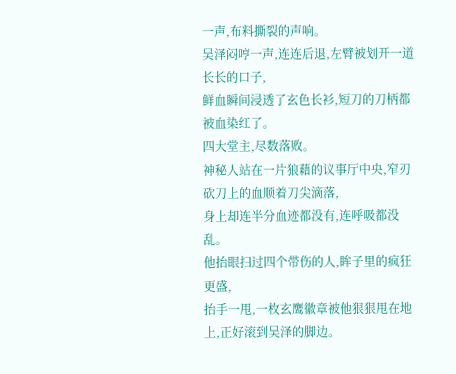一声,布料撕裂的声响。
吴泽闷哼一声,连连后退,左臂被划开一道长长的口子,
鲜血瞬间浸透了玄色长衫,短刀的刀柄都被血染红了。
四大堂主,尽数落败。
神秘人站在一片狼藉的议事厅中央,窄刃砍刀上的血顺着刀尖滴落,
身上却连半分血迹都没有,连呼吸都没乱。
他抬眼扫过四个带伤的人,眸子里的疯狂更盛,
抬手一甩,一枚玄鹰徽章被他狠狠甩在地上,正好滚到吴泽的脚边。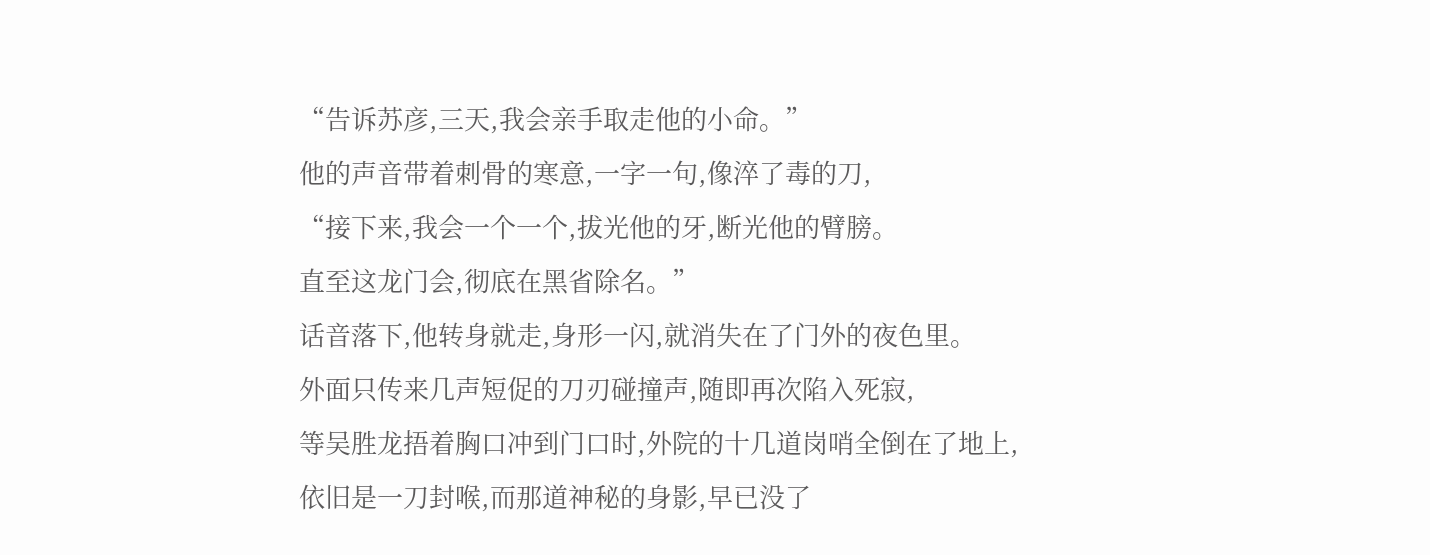“告诉苏彦,三天,我会亲手取走他的小命。”
他的声音带着刺骨的寒意,一字一句,像淬了毒的刀,
“接下来,我会一个一个,拔光他的牙,断光他的臂膀。
直至这龙门会,彻底在黑省除名。”
话音落下,他转身就走,身形一闪,就消失在了门外的夜色里。
外面只传来几声短促的刀刃碰撞声,随即再次陷入死寂,
等吴胜龙捂着胸口冲到门口时,外院的十几道岗哨全倒在了地上,
依旧是一刀封喉,而那道神秘的身影,早已没了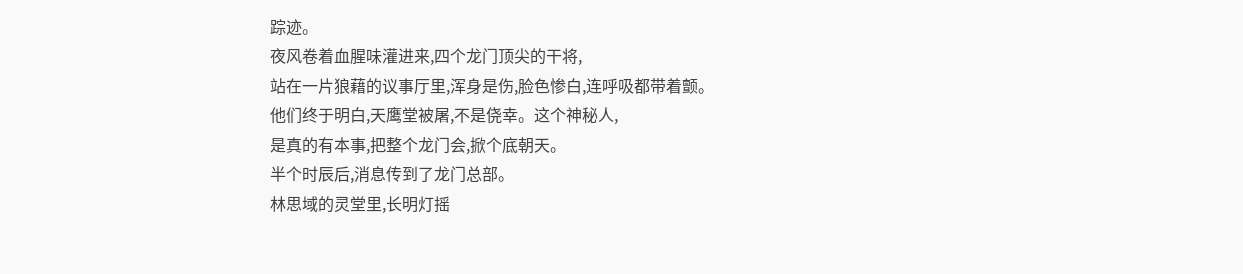踪迹。
夜风卷着血腥味灌进来,四个龙门顶尖的干将,
站在一片狼藉的议事厅里,浑身是伤,脸色惨白,连呼吸都带着颤。
他们终于明白,天鹰堂被屠,不是侥幸。这个神秘人,
是真的有本事,把整个龙门会,掀个底朝天。
半个时辰后,消息传到了龙门总部。
林思域的灵堂里,长明灯摇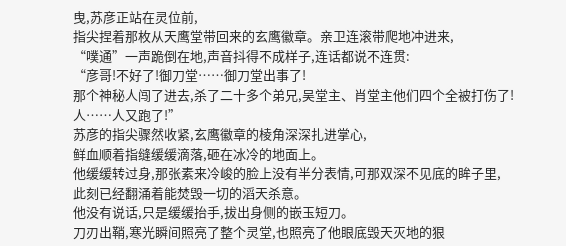曳,苏彦正站在灵位前,
指尖捏着那枚从天鹰堂带回来的玄鹰徽章。亲卫连滚带爬地冲进来,
“噗通”一声跪倒在地,声音抖得不成样子,连话都说不连贯:
“彦哥!不好了!御刀堂……御刀堂出事了!
那个神秘人闯了进去,杀了二十多个弟兄,吴堂主、肖堂主他们四个全被打伤了!
人……人又跑了!”
苏彦的指尖骤然收紧,玄鹰徽章的棱角深深扎进掌心,
鲜血顺着指缝缓缓滴落,砸在冰冷的地面上。
他缓缓转过身,那张素来冷峻的脸上没有半分表情,可那双深不见底的眸子里,
此刻已经翻涌着能焚毁一切的滔天杀意。
他没有说话,只是缓缓抬手,拔出身侧的嵌玉短刀。
刀刃出鞘,寒光瞬间照亮了整个灵堂,也照亮了他眼底毁天灭地的狠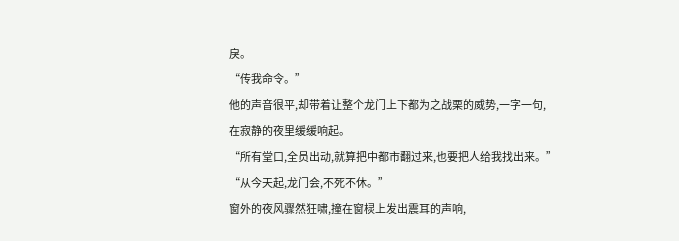戾。
“传我命令。”
他的声音很平,却带着让整个龙门上下都为之战栗的威势,一字一句,
在寂静的夜里缓缓响起。
“所有堂口,全员出动,就算把中都市翻过来,也要把人给我找出来。”
“从今天起,龙门会,不死不休。”
窗外的夜风骤然狂啸,撞在窗棂上发出震耳的声响,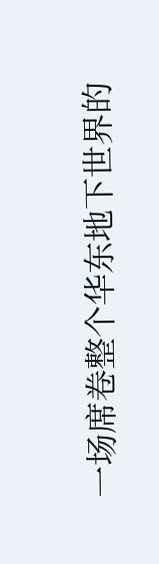一场席卷整个华东地下世界的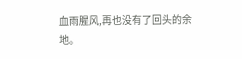血雨腥风,再也没有了回头的余地。